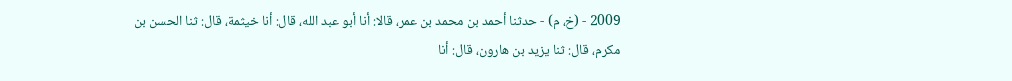2009 - (خ، م) - حدثنا أحمد بن محمد بن عمر، قالا: أنا أبو عبد الله، قال: أنا خيثمة، قال: ثنا الحسن بن مكرم، قال: ثنا يزيد بن هارون، قال: أنا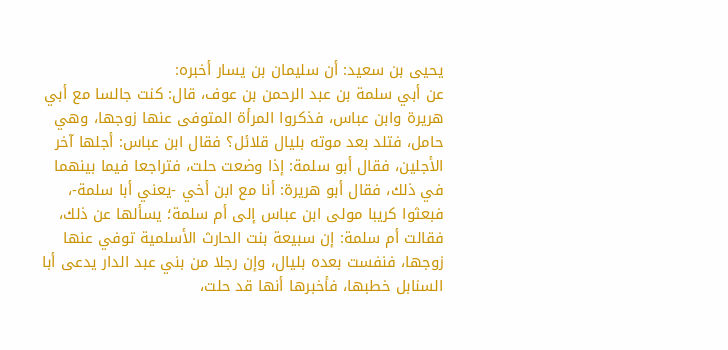يحيى بن سعيد: أن سليمان بن يسار أخبره:
عن أبي سلمة بن عبد الرحمن بن عوف، قال: كنت جالسا مع أبي هريرة وابن عباس، فذكروا المرأة المتوفى عنها زوجها، وهي حامل، فتلد بعد موته بليال قلائل؟ فقال ابن عباس: أجلها آخر الأجلين، فقال أبو سلمة: إذا وضعت حلت، فتراجعا فيما بينهما في ذلك، فقال أبو هريرة: أنا مع ابن أخي -يعني أبا سلمة-، فبعثوا كريبا مولى ابن عباس إلى أم سلمة؛ يسألها عن ذلك، فقالت أم سلمة: إن سبيعة بنت الحارث الأسلمية توفي عنها زوجها، فنفست بعده بليال، وإن رجلا من بني عبد الدار يدعى أبا السنابل خطبها، فأخبرها أنها قد حلت،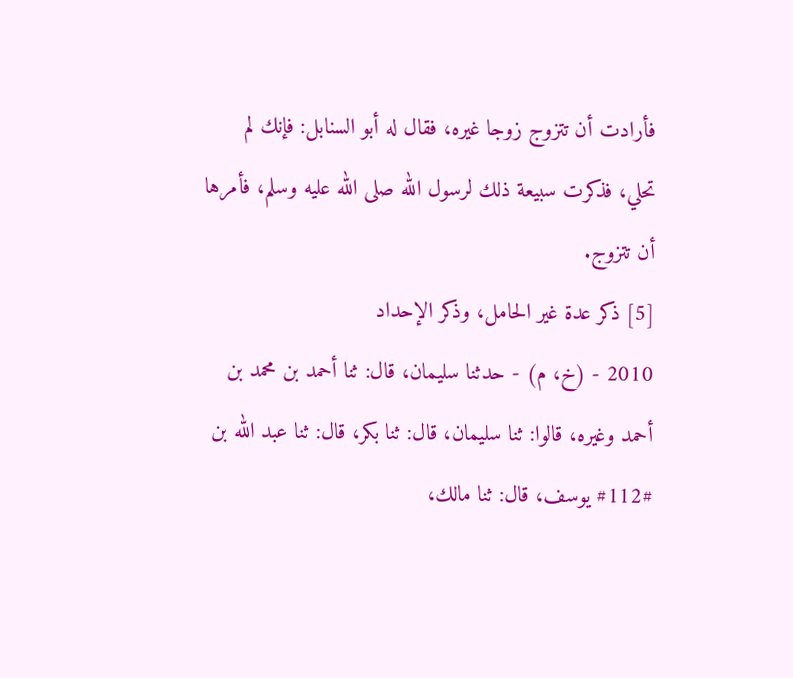فأرادت أن تتزوج زوجا غيره، فقال له أبو السنابل: فإنك لم تحلي، فذكرت سبيعة ذلك لرسول الله صلى الله عليه وسلم، فأمرها أن تتزوج.
[5] ذكر عدة غير الحامل، وذكر الإحداد
2010 - (خ، م) - حدثنا سليمان، قال: ثنا أحمد بن محمد بن أحمد وغيره، قالوا: ثنا سليمان، قال: ثنا بكر، قال: ثنا عبد الله بن #112# يوسف، قال: ثنا مالك،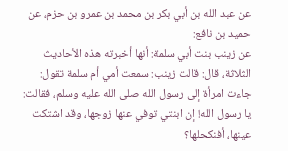عن عبد الله بن أبي بكر بن محمد بن عمرو بن حزم، عن حميد بن نافع:
عن زينب بنت أبي سلمة: أنها أخبرته هذه الأحاديث الثلاثة، قال: قالت زينب: سمعت أمي أم سلمة تقول: جاءت امرأة إلى رسول الله صلى الله عليه وسلم، فقالت: يا رسول الله! إن ابنتي توفي عنها زوجها، وقد اشتكت عينها، أفنكحلها؟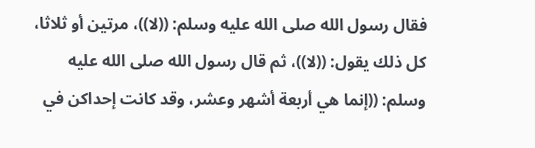فقال رسول الله صلى الله عليه وسلم: ((لا))، مرتين أو ثلاثا، كل ذلك يقول: ((لا))، ثم قال رسول الله صلى الله عليه وسلم: ((إنما هي أربعة أشهر وعشر، وقد كانت إحداكن في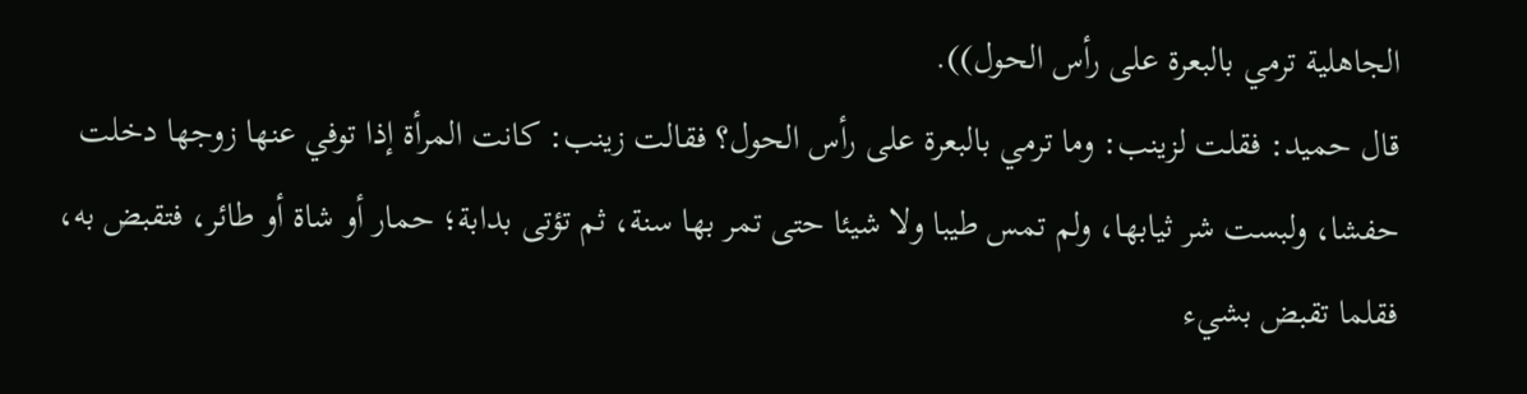الجاهلية ترمي بالبعرة على رأس الحول)).
قال حميد: فقلت لزينب: وما ترمي بالبعرة على رأس الحول؟ فقالت زينب: كانت المرأة إذا توفي عنها زوجها دخلت حفشا، ولبست شر ثيابها، ولم تمس طيبا ولا شيئا حتى تمر بها سنة، ثم تؤتى بدابة؛ حمار أو شاة أو طائر، فتقبض به، فقلما تقبض بشيء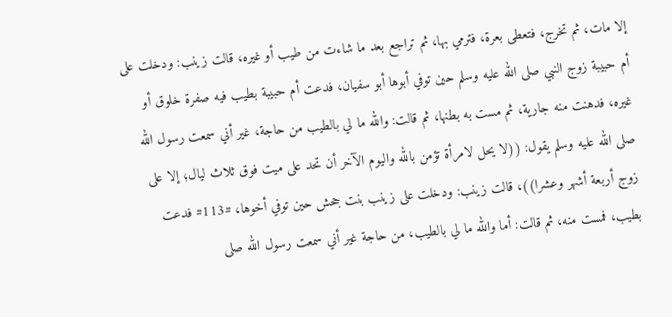إلا مات، ثم تخرج، فتعطى بعرة، فترمي بها، ثم تراجع بعد ما شاءت من طيب أو غيره، قالت زينب: ودخلت على أم حبيبة زوج النبي صلى الله عليه وسلم حين توفي أبوها أبو سفيان، فدعت أم حبيبة بطيب فيه صفرة خلوق أو غيره، فدهنت منه جارية، ثم مست به بطنها، ثم قالت: والله ما لي بالطيب من حاجة، غير أني سمعت رسول الله صلى الله عليه وسلم يقول: ((لا يحل لامرأة تؤمن بالله واليوم الآخر أن تحد على ميت فوق ثلاث ليال؛ إلا على زوج أربعة أشهر وعشرا))، قالت زينب: ودخلت على زينب بنت جحش حين توفي أخوها، #113# فدعت بطيب، فمست منه، ثم قالت: أما والله ما لي بالطيب، من حاجة غير أني سمعت رسول الله صلى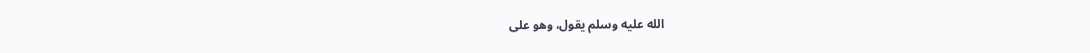الله عليه وسلم يقول، وهو على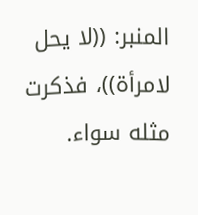المنبر: ((لا يحل لامرأة))، فذكرت مثله سواء.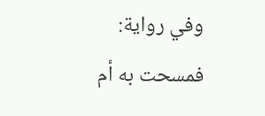وفي رواية: فمسحت به أم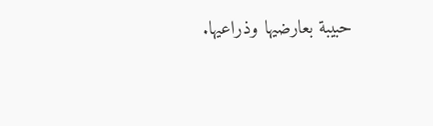حبيبة بعارضيها وذراعيها.